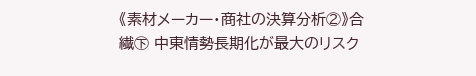《素材メーカー・商社の決算分析②》合繊㊦ 中東情勢長期化が最大のリスク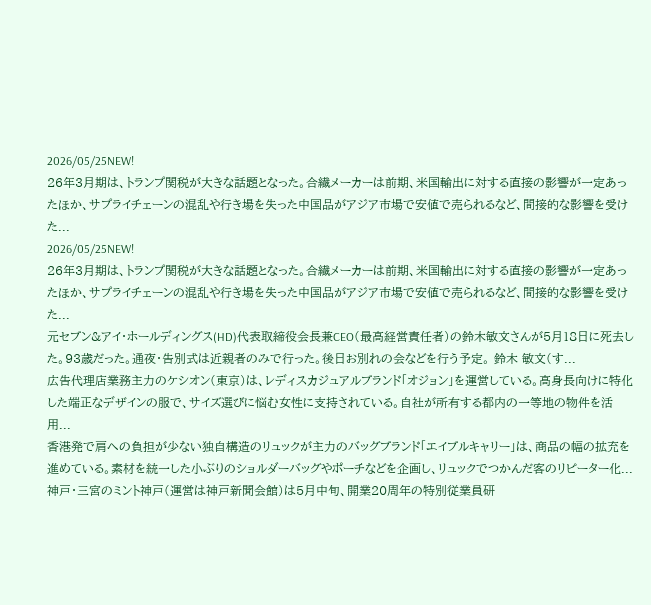2026/05/25NEW!
26年3月期は、トランプ関税が大きな話題となった。合繊メーカーは前期、米国輸出に対する直接の影響が一定あったほか、サプライチェーンの混乱や行き場を失った中国品がアジア市場で安値で売られるなど、間接的な影響を受けた...
2026/05/25NEW!
26年3月期は、トランプ関税が大きな話題となった。合繊メーカーは前期、米国輸出に対する直接の影響が一定あったほか、サプライチェーンの混乱や行き場を失った中国品がアジア市場で安値で売られるなど、間接的な影響を受けた...
元セブン&アイ・ホールディングス(HD)代表取締役会長兼CEO(最高経営責任者)の鈴木敏文さんが5月18日に死去した。93歳だった。通夜・告別式は近親者のみで行った。後日お別れの会などを行う予定。 鈴木 敏文(す...
広告代理店業務主力のケシオン(東京)は、レディスカジュアルブランド「オジョン」を運営している。高身長向けに特化した端正なデザインの服で、サイズ選びに悩む女性に支持されている。自社が所有する都内の一等地の物件を活用...
香港発で肩への負担が少ない独自構造のリュックが主力のバッグブランド「エイブルキャリー」は、商品の幅の拡充を進めている。素材を統一した小ぶりのショルダーバッグやポーチなどを企画し、リュックでつかんだ客のリピーター化...
神戸・三宮のミント神戸(運営は神戸新聞会館)は5月中旬、開業20周年の特別従業員研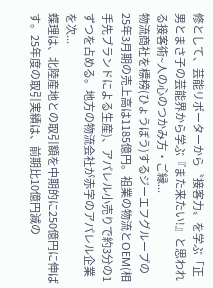修として、芸能リポーターから〝接客力〟を学ぶ「正男とまさ子の芸能界から学ぶ『また来たい!』と思われる接客術~人の心のつかみ方・ご縁...
物流商社を標榜(ひょうぼう)するジーエフグループの25年3月期の売上高は1185億円。祖業の物流とOEM(相手先ブランドによる生産)、アパレル小売りで約3分の1ずつを占める。地方の物流会社が赤字のアパレル企業を次...
蝶理は、北陸産地との取引額を中期的に250億円に伸ばす。25年度の取引実績は、前期比10億円減の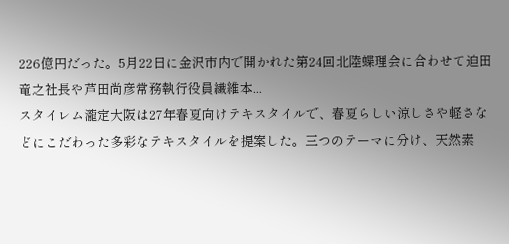226億円だった。5月22日に金沢市内で開かれた第24回北陸蝶理会に合わせて迫田竜之社長や芦田尚彦常務執行役員繊維本...
スタイレム瀧定大阪は27年春夏向けテキスタイルで、春夏らしい涼しさや軽さなどにこだわった多彩なテキスタイルを提案した。三つのテーマに分け、天然素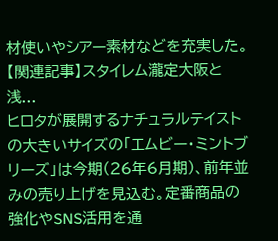材使いやシアー素材などを充実した。【関連記事】スタイレム瀧定大阪と浅...
ヒロタが展開するナチュラルテイストの大きいサイズの「エムビー・ミントブリーズ」は今期(26年6月期)、前年並みの売り上げを見込む。定番商品の強化やSNS活用を通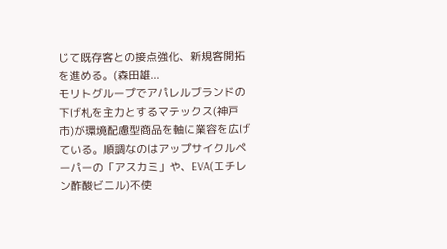じて既存客との接点強化、新規客開拓を進める。(森田雄...
モリトグループでアパレルブランドの下げ札を主力とするマテックス(神戸市)が環境配慮型商品を軸に業容を広げている。順調なのはアップサイクルペーパーの「アスカミ」や、EVA(エチレン酢酸ビニル)不使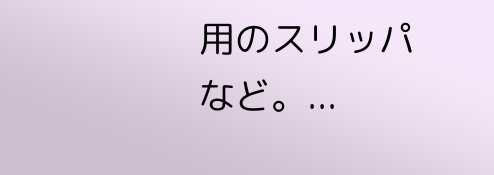用のスリッパなど。...